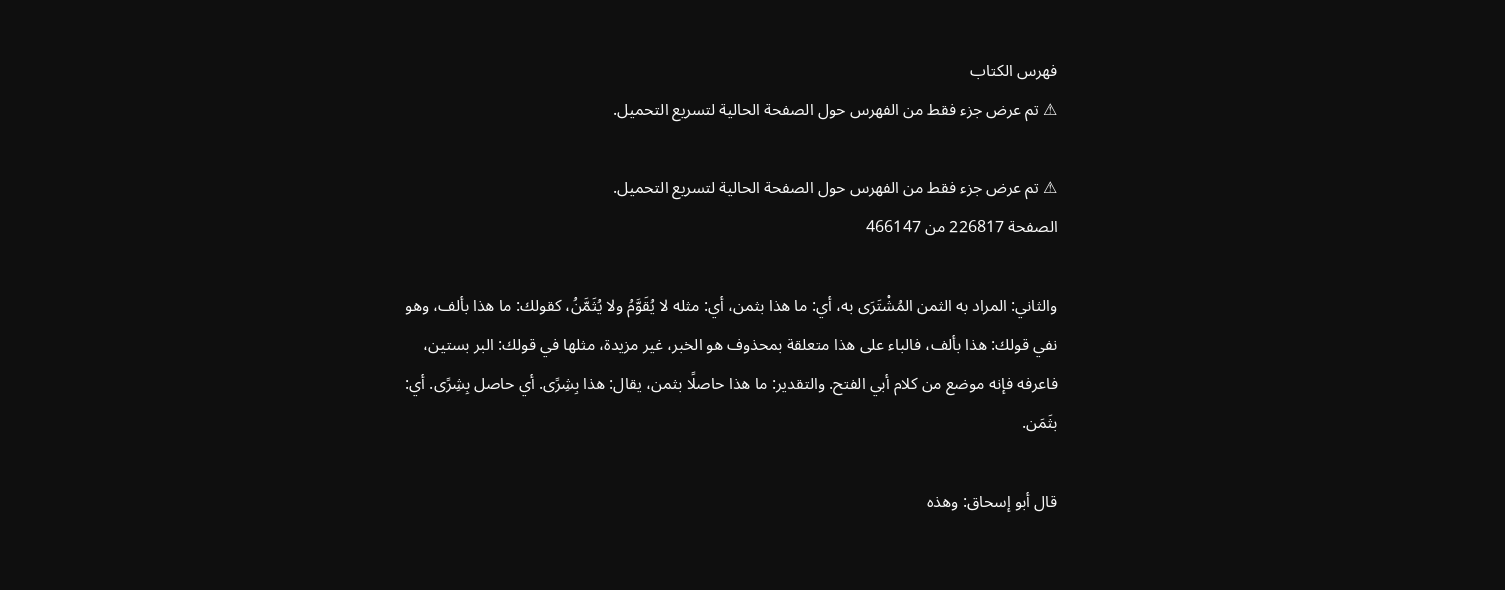فهرس الكتاب
⚠ تم عرض جزء فقط من الفهرس حول الصفحة الحالية لتسريع التحميل.

⚠ تم عرض جزء فقط من الفهرس حول الصفحة الحالية لتسريع التحميل.
الصفحة 226817 من 466147

والثاني: المراد به الثمن المُشْتَرَى به، أي: ما هذا بثمن، أي: مثله لا يُقَوَّمُ ولا يُثَمَّنُ، كقولك: ما هذا بألف، وهو نفي قولك: هذا بألف، فالباء على هذا متعلقة بمحذوف هو الخبر، غير مزيدة، مثلها في قولك: البر بستين، فاعرفه فإنه موضع من كلام أبي الفتح. والتقدير: ما هذا حاصلًا بثمن، يقال: هذا بِشِرًى. أي حاصل بِشِرًى. أي: بثَمَن.

قال أبو إسحاق: وهذه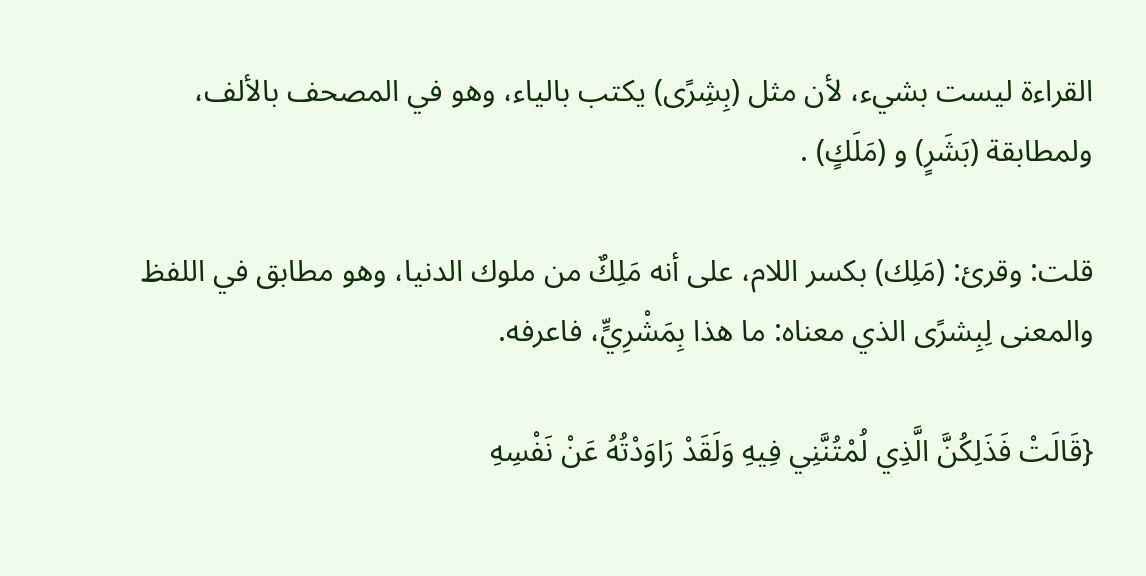القراءة ليست بشيء، لأن مثل (بِشِرًى) يكتب بالياء، وهو في المصحف بالألف، ولمطابقة (بَشَرٍ) و (مَلَكٍ) .

قلت: وقرئ: (مَلِك) بكسر اللام، على أنه مَلِكٌ من ملوك الدنيا، وهو مطابق في اللفظ والمعنى لِبِشرًى الذي معناه: ما هذا بِمَشْرِيٍّ، فاعرفه.

{قَالَتْ فَذَلِكُنَّ الَّذِي لُمْتُنَّنِي فِيهِ وَلَقَدْ رَاوَدْتُهُ عَنْ نَفْسِهِ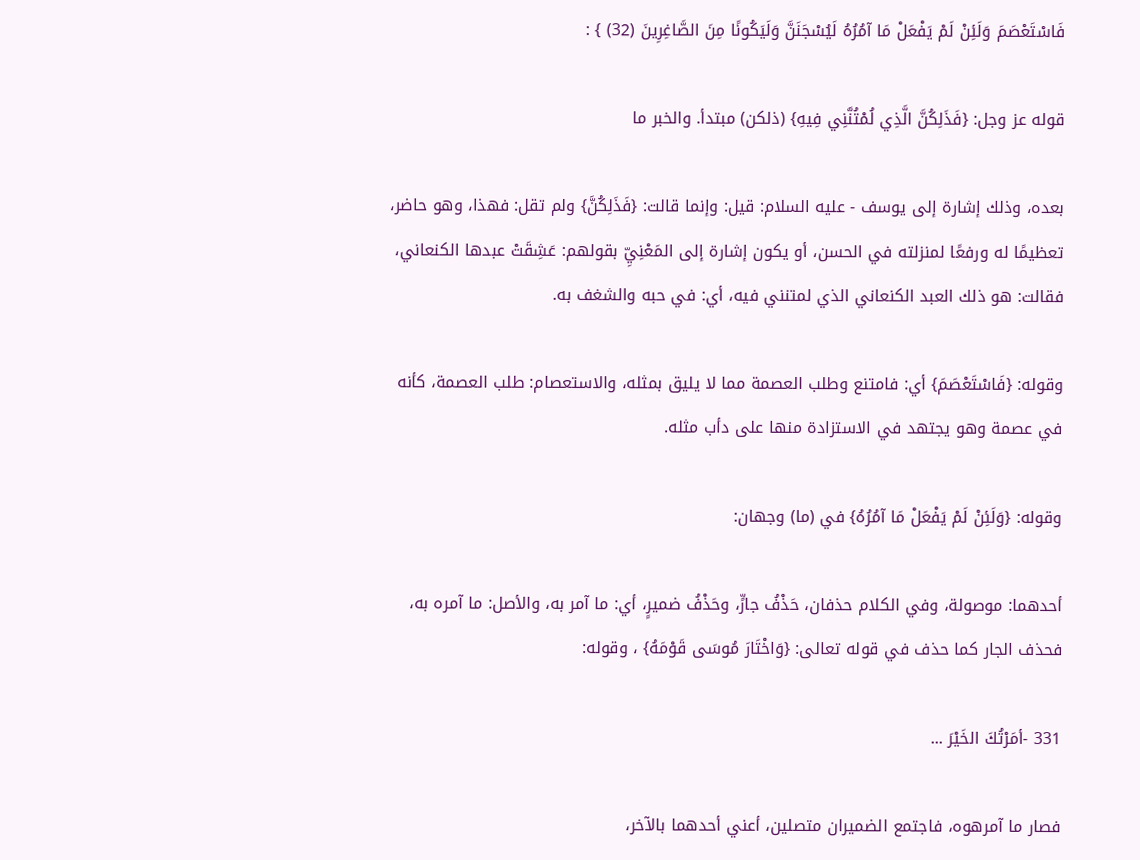فَاسْتَعْصَمَ وَلَئِنْ لَمْ يَفْعَلْ مَا آمُرُهُ لَيُسْجَنَنَّ وَلَيَكُونًا مِنَ الصَّاغِرِينَ (32) } :

قوله عز وجل: {فَذَلِكُنَّ الَّذِي لُمْتُنَّنِي فِيهِ} (ذلكن) مبتدأ. والخبر ما

بعده، وذلك إشارة إلى يوسف - عليه السلام: قيل: وإنما قالت: {فَذَلِكُنَّ} ولم تقل: فهذا، وهو حاضر، تعظيمًا له ورفعًا لمنزلته في الحسن، أو يكون إشارة إلى المَعْنِيِّ بقولهم: عَشِقَتْ عبدها الكنعاني، فقالت: هو ذلك العبد الكنعاني الذي لمتنني فيه، أي: في حبه والشغف به.

وقوله: {فَاسْتَعْصَمَ} أي: فامتنع وطلب العصمة مما لا يليق بمثله، والاستعصام: طلب العصمة، كأنه في عصمة وهو يجتهد في الاستزادة منها على دأب مثله.

وقوله: {وَلَئِنْ لَمْ يَفْعَلْ مَا آمُرُهُ} في (ما) وجهان:

أحدهما: موصولة، وفي الكلام حذفان، حَذْفُ جارٍّ، وحَذْفُ ضميرٍ، أي: ما آمر به، والأصل: ما آمره به، فحذف الجار كما حذف في قوله تعالى: {وَاخْتَارَ مُوسَى قَوْمَهُ} ، وقوله:

331 -أمَرْتُكَ الخَيْرَ ...

فصار ما آمرهوه، فاجتمع الضميران متصلين، أعني أحدهما بالآخر،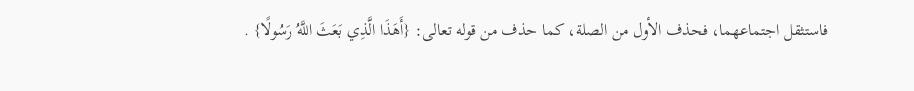فاستثقل اجتماعهما، فحذف الأول من الصلة، كما حذف من قوله تعالى: {أَهَذَا الَّذِي بَعَثَ اللَّهُ رَسُولًا} .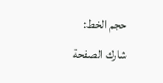حجم الخط:
شارك الصفحة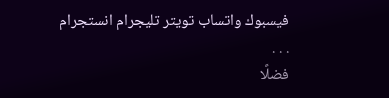فيسبوك واتساب تويتر تليجرام انستجرام
. . .
فضلًا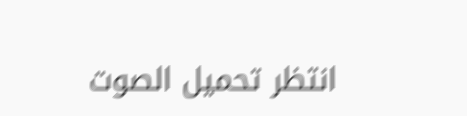انتظر تحميل الصوت